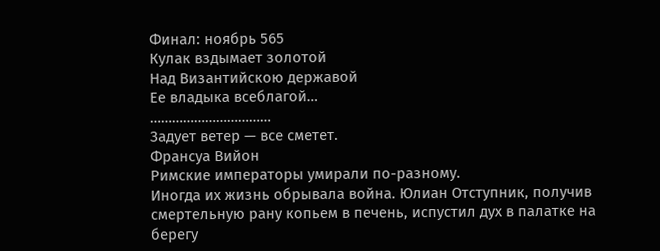Финал: ноябрь 565
Кулак вздымает золотой
Над Византийскою державой
Ее владыка всеблагой…
……………………………
Задует ветер — все сметет.
Франсуа Вийон
Римские императоры умирали по-разному.
Иногда их жизнь обрывала война. Юлиан Отступник, получив смертельную рану копьем в печень, испустил дух в палатке на берегу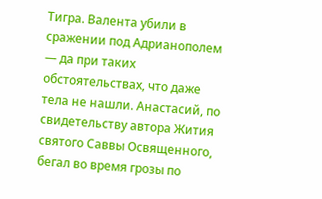Тигра. Валента убили в сражении под Адрианополем — да при таких обстоятельствах, что даже тела не нашли. Анастасий, по свидетельству автора Жития святого Саввы Освященного, бегал во время грозы по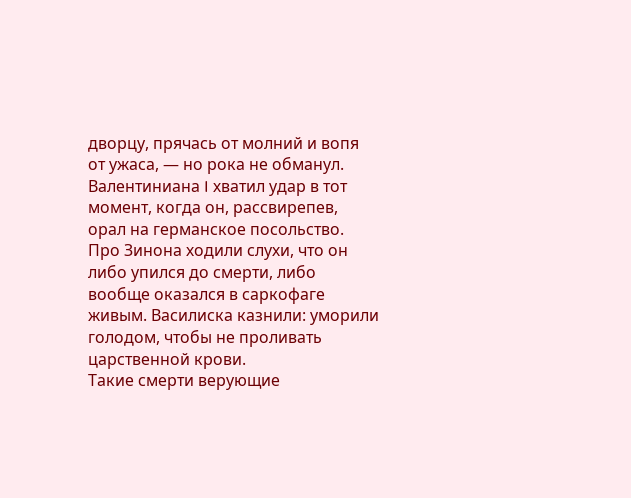дворцу, прячась от молний и вопя от ужаса, — но рока не обманул. Валентиниана I хватил удар в тот момент, когда он, рассвирепев, орал на германское посольство. Про Зинона ходили слухи, что он либо упился до смерти, либо вообще оказался в саркофаге живым. Василиска казнили: уморили голодом, чтобы не проливать царственной крови.
Такие смерти верующие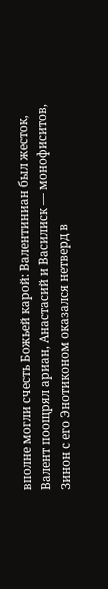вполне могли счесть Божьей карой: Валентиниан был жесток, Валент поощрял ариан, Анастасий и Василиск — монофиситов, Зинон с его Энотиконом оказался нетверд в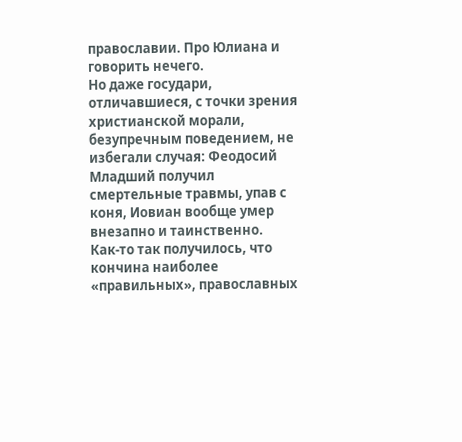православии. Про Юлиана и говорить нечего.
Но даже государи, отличавшиеся, с точки зрения христианской морали, безупречным поведением, не избегали случая: Феодосий Младший получил смертельные травмы, упав с коня, Иовиан вообще умер внезапно и таинственно.
Как-то так получилось, что кончина наиболее «правильных», православных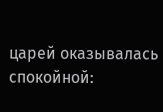царей оказывалась спокойной: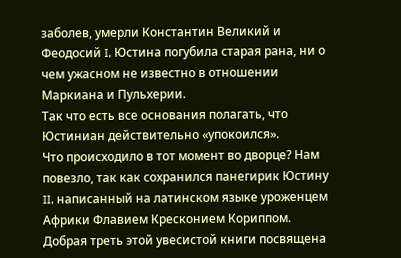заболев, умерли Константин Великий и Феодосий I, Юстина погубила старая рана, ни о чем ужасном не известно в отношении Маркиана и Пульхерии.
Так что есть все основания полагать, что Юстиниан действительно «упокоился».
Что происходило в тот момент во дворце? Нам повезло, так как сохранился панегирик Юстину II, написанный на латинском языке уроженцем Африки Флавием Кресконием Кориппом. Добрая треть этой увесистой книги посвящена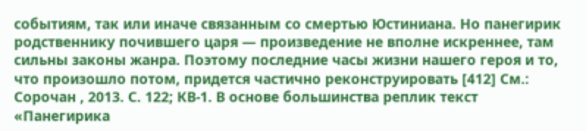событиям, так или иначе связанным со смертью Юстиниана. Но панегирик родственнику почившего царя — произведение не вполне искреннее, там сильны законы жанра. Поэтому последние часы жизни нашего героя и то, что произошло потом, придется частично реконструировать [412] См.: Сорочан , 2013. С. 122; КВ-1. В основе большинства реплик текст «Панегирика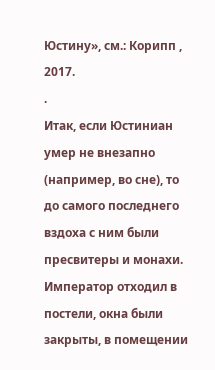Юстину», см.: Корипп , 2017.
.
Итак, если Юстиниан умер не внезапно (например, во сне), то до самого последнего вздоха с ним были пресвитеры и монахи. Император отходил в постели, окна были закрыты, в помещении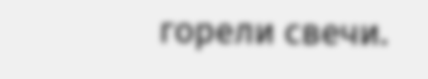горели свечи.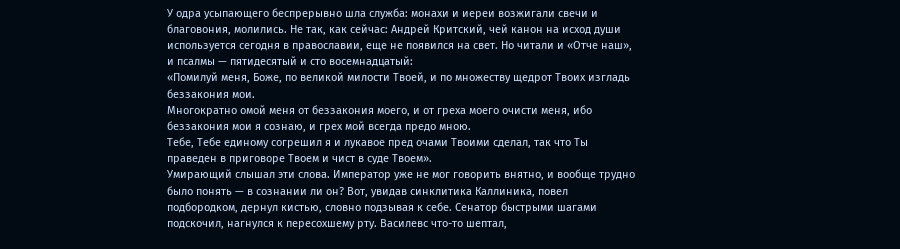У одра усыпающего беспрерывно шла служба: монахи и иереи возжигали свечи и благовония, молились. Не так, как сейчас: Андрей Критский, чей канон на исход души используется сегодня в православии, еще не появился на свет. Но читали и «Отче наш», и псалмы — пятидесятый и сто восемнадцатый:
«Помилуй меня, Боже, по великой милости Твоей, и по множеству щедрот Твоих изгладь беззакония мои.
Многократно омой меня от беззакония моего, и от греха моего очисти меня, ибо беззакония мои я сознаю, и грех мой всегда предо мною.
Тебе, Тебе единому согрешил я и лукавое пред очами Твоими сделал, так что Ты праведен в приговоре Твоем и чист в суде Твоем».
Умирающий слышал эти слова. Император уже не мог говорить внятно, и вообще трудно было понять — в сознании ли он? Вот, увидав синклитика Каллиника, повел подбородком, дернул кистью, словно подзывая к себе. Сенатор быстрыми шагами подскочил, нагнулся к пересохшему рту. Василевс что-то шептал,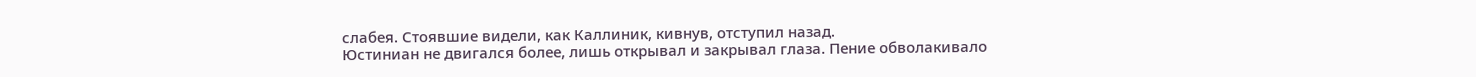слабея. Стоявшие видели, как Каллиник, кивнув, отступил назад.
Юстиниан не двигался более, лишь открывал и закрывал глаза. Пение обволакивало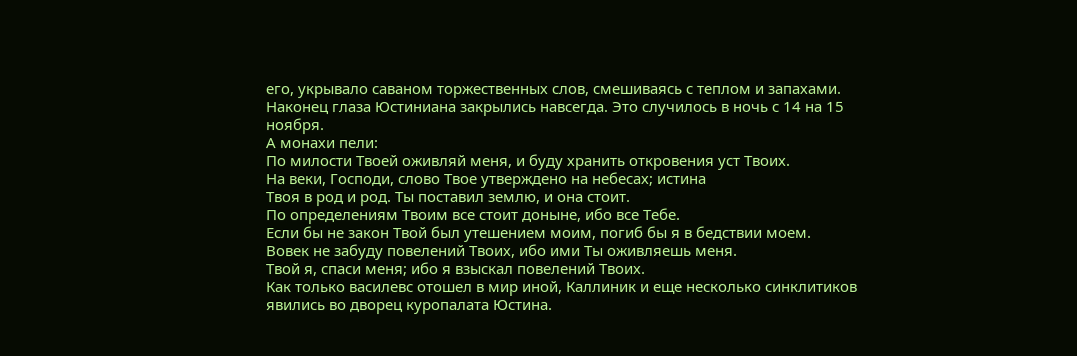его, укрывало саваном торжественных слов, смешиваясь с теплом и запахами. Наконец глаза Юстиниана закрылись навсегда. Это случилось в ночь с 14 на 15 ноября.
А монахи пели:
По милости Твоей оживляй меня, и буду хранить откровения уст Твоих.
На веки, Господи, слово Твое утверждено на небесах; истина
Твоя в род и род. Ты поставил землю, и она стоит.
По определениям Твоим все стоит доныне, ибо все Тебе.
Если бы не закон Твой был утешением моим, погиб бы я в бедствии моем.
Вовек не забуду повелений Твоих, ибо ими Ты оживляешь меня.
Твой я, спаси меня; ибо я взыскал повелений Твоих.
Как только василевс отошел в мир иной, Каллиник и еще несколько синклитиков явились во дворец куропалата Юстина.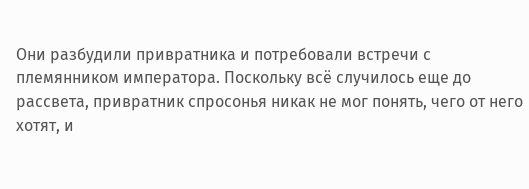Они разбудили привратника и потребовали встречи с племянником императора. Поскольку всё случилось еще до рассвета, привратник спросонья никак не мог понять, чего от него хотят, и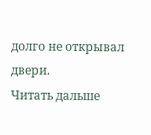долго не открывал двери.
Читать дальше